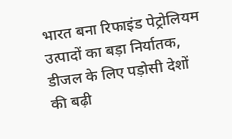भारत बना रिफाइंड पेट्रोलियम उत्पादों का बड़ा निर्यातक, डीजल के लिए पड़ोसी देशों की बढ़ी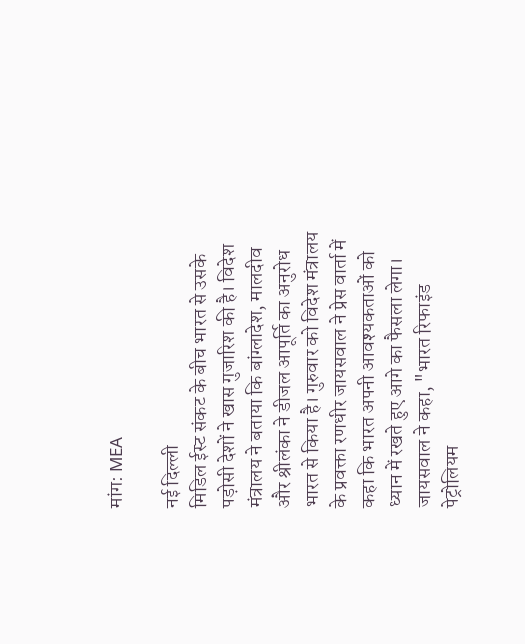मांग: MEA

नई दिल्ली
मिडिल ईस्ट संकट के बीच भारत से उसके पड़ोसी देशों ने खास गुजारिश की है। विदेश मंत्रालय ने बताया कि बांग्लादेश, मालदीव और श्रीलंका ने डीजल आपूर्ति का अनुरोध भारत से किया है। गुरुवार को विदेश मंत्रालय के प्रवक्ता रणधीर जायसवाल ने प्रेस वार्ता में कहा कि भारत अपनी आवश्यकताओं को ध्यान में रखते हुए आगे का फैसला लेगा। जायसवाल ने कहा, "भारत रिफाइंड पेट्रोलियम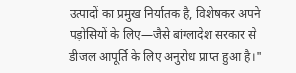उत्पादों का प्रमुख निर्यातक है, विशेषकर अपने पड़ोसियों के लिए—जैसे बांग्लादेश सरकार से डीजल आपूर्ति के लिए अनुरोध प्राप्त हुआ है।"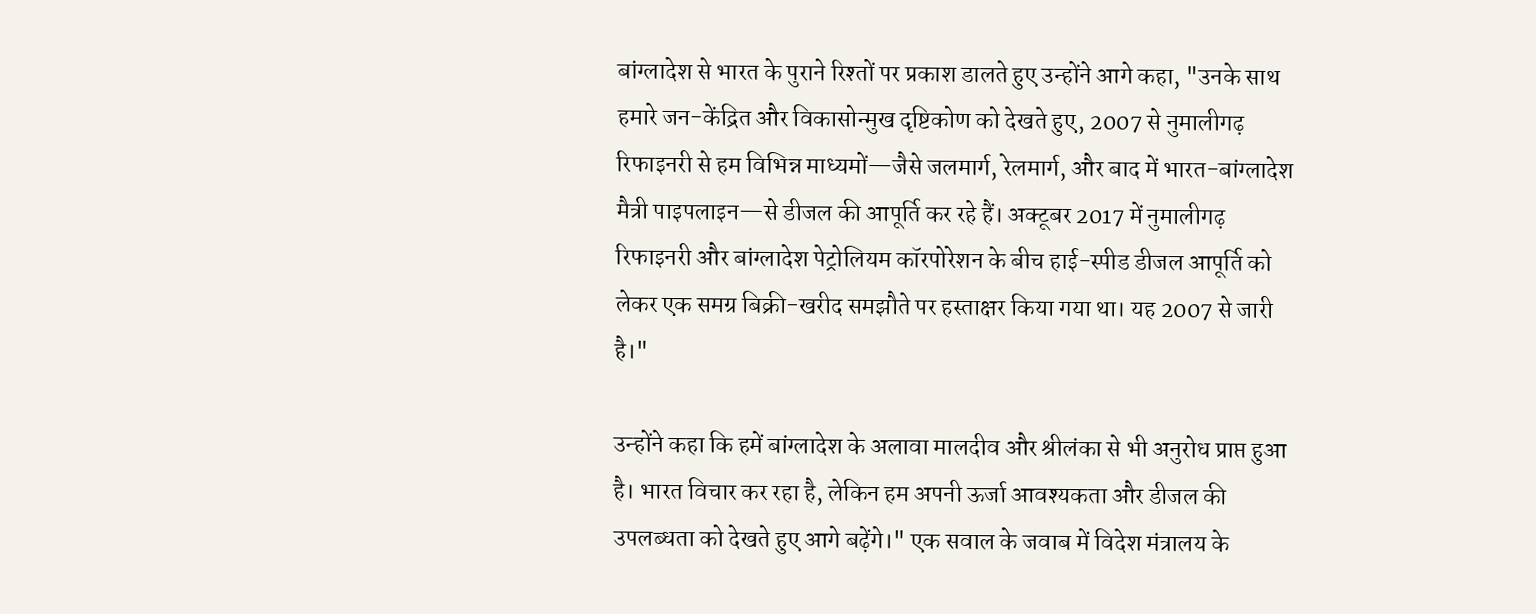बांग्लादेश से भारत के पुराने रिश्तों पर प्रकाश डालते हुए उन्होंने आगे कहा, "उनके साथ हमारे जन-केंद्रित और विकासोन्मुख दृष्टिकोण को देखते हुए, 2007 से नुमालीगढ़ रिफाइनरी से हम विभिन्न माध्यमों—जैसे जलमार्ग, रेलमार्ग, और बाद में भारत-बांग्लादेश मैत्री पाइपलाइन—से डीजल की आपूर्ति कर रहे हैं। अक्टूबर 2017 में नुमालीगढ़ रिफाइनरी और बांग्लादेश पेट्रोलियम कॉरपोरेशन के बीच हाई-स्पीड डीजल आपूर्ति को लेकर एक समग्र बिक्री-खरीद समझौते पर हस्ताक्षर किया गया था। यह 2007 से जारी है।"

उन्होंने कहा कि हमें बांग्लादेश के अलावा मालदीव और श्रीलंका से भी अनुरोध प्राप्त हुआ है। भारत विचार कर रहा है, लेकिन हम अपनी ऊर्जा आवश्यकता और डीजल की उपलब्धता को देखते हुए आगे बढ़ेंगे।" एक सवाल के जवाब में विदेश मंत्रालय के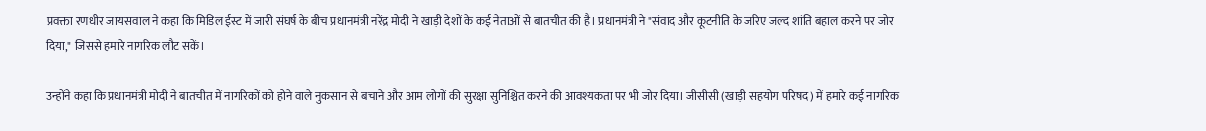प्रवक्ता रणधीर जायसवाल ने कहा कि मिडिल ईस्ट में जारी संघर्ष के बीच प्रधानमंत्री नरेंद्र मोदी ने खाड़ी देशों के कई नेताओं से बातचीत की है। प्रधानमंत्री ने "संवाद और कूटनीति के जरिए जल्द शांति बहाल करने पर जोर दिया," जिससे हमारे नागरिक लौट सकें।

उन्होंने कहा कि प्रधानमंत्री मोदी ने बातचीत में नागरिकों को होने वाले नुकसान से बचाने और आम लोगों की सुरक्षा सुनिश्चित करने की आवश्यकता पर भी जोर दिया। जीसीसी (खाड़ी सहयोग परिषद) में हमारे कई नागरिक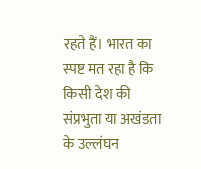रहते हैं। भारत का स्पष्ट मत रहा है कि किसी देश की संप्रभुता या अखंडता के उल्लंघन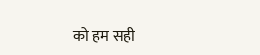को हम सही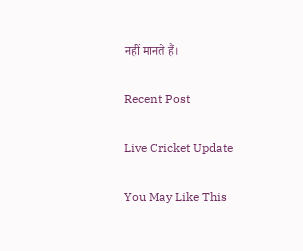नहीं मानते हैं।

Recent Post

Live Cricket Update

You May Like This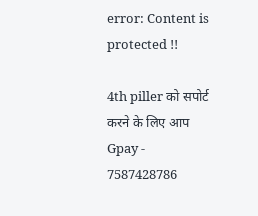error: Content is protected !!

4th piller को सपोर्ट करने के लिए आप Gpay - 7587428786